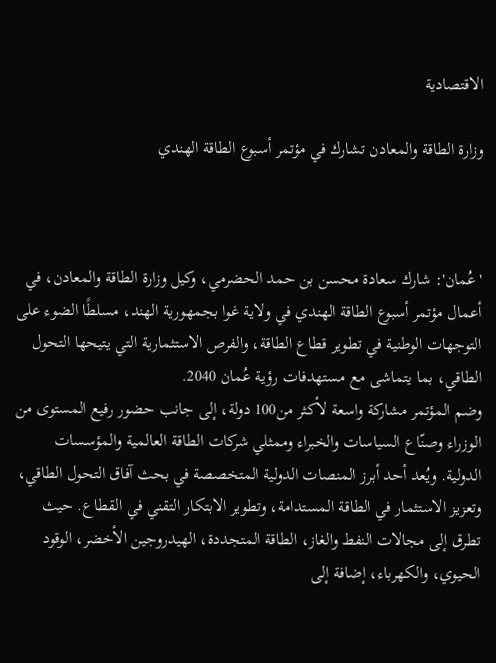الاقتصادية

وزارة الطاقة والمعادن تشارك في مؤتمر أسبوع الطاقة الهندي



'عُمان': شارك سعادة محسن بن حمد الحضرمي، وكيل وزارة الطاقة والمعادن، في أعمال مؤتمر أسبوع الطاقة الهندي في ولاية غوا بجمهورية الهند، مسلطًا الضوء على التوجهات الوطنية في تطوير قطاع الطاقة، والفرص الاستثمارية التي يتيحها التحول الطاقي، بما يتماشى مع مستهدفات رؤية عُمان 2040.
وضم المؤتمر مشاركة واسعة لأكثر من100 دولة، إلى جانب حضور رفيع المستوى من الوزراء وصنّاع السياسات والخبراء وممثلي شركات الطاقة العالمية والمؤسسات الدولية. ويُعد أحد أبرز المنصات الدولية المتخصصة في بحث آفاق التحول الطاقي، وتعزيز الاستثمار في الطاقة المستدامة، وتطوير الابتكار التقني في القطاع. حيث تطرق إلى مجالات النفط والغاز، الطاقة المتجددة، الهيدروجين الأخضر، الوقود الحيوي، والكهرباء، إضافة إلى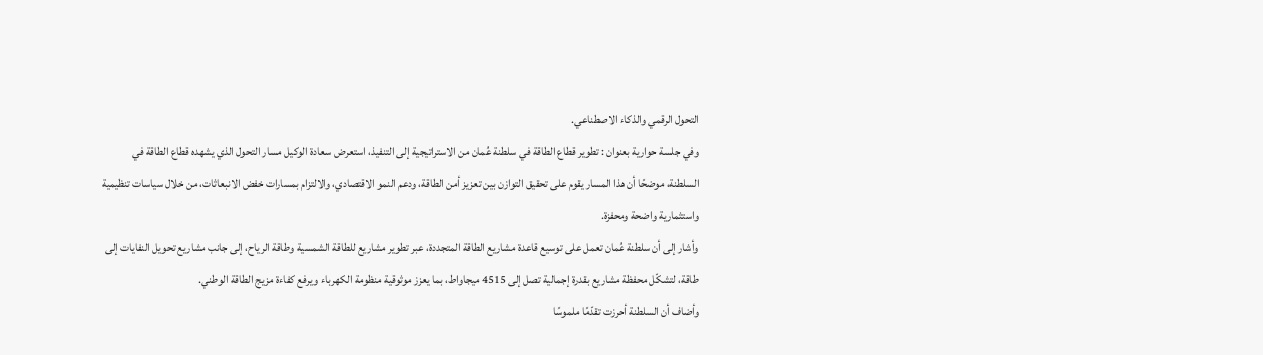التحول الرقمي والذكاء الاصطناعي.
وفي جلسة حوارية بعنوان : تطوير قطاع الطاقة في سلطنة عُمان من الاستراتيجية إلى التنفيذ، استعرض سعادة الوكيل مسار التحول الذي يشهده قطاع الطاقة في السلطنة، موضحًا أن هذا المسار يقوم على تحقيق التوازن بين تعزيز أمن الطاقة، ودعم النمو الاقتصادي، والالتزام بمسارات خفض الانبعاثات، من خلال سياسات تنظيمية واستثمارية واضحة ومحفزة.
وأشار إلى أن سلطنة عُمان تعمل على توسيع قاعدة مشاريع الطاقة المتجددة، عبر تطوير مشاريع للطاقة الشمسية وطاقة الرياح، إلى جانب مشاريع تحويل النفايات إلى طاقة، لتشكّل محفظة مشاريع بقدرة إجمالية تصل إلى 4515 ميجاواط، بما يعزز موثوقية منظومة الكهرباء ويرفع كفاءة مزيج الطاقة الوطني.
وأضاف أن السلطنة أحرزت تقدّمًا ملموسًا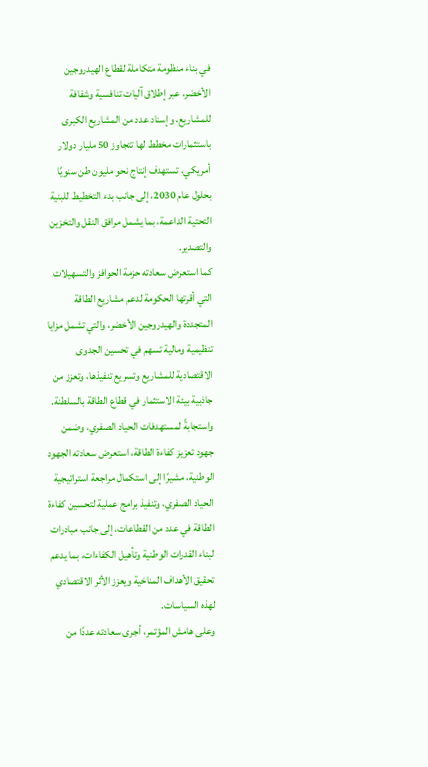في بناء منظومة متكاملة لقطاع الهيدروجين الأخضر، عبر إطلاق آليات تنافسية وشفافة للمشاريع، وإسناد عدد من المشاريع الكبرى باستثمارات مخطط لها تتجاوز 50 مليار دولار أمريكي، تستهدف إنتاج نحو مليون طن سنويًا بحلول عام 2030، إلى جانب بدء التخطيط للبنية التحتية الداعمة، بما يشمل مرافق النقل والتخزين والتصدير.
كما استعرض سعادته حزمة الحوافز والتسهيلات التي أقرتها الحكومة لدعم مشاريع الطاقة المتجددة والهيدروجين الأخضر، والتي تشمل مزايا تنظيمية ومالية تسهم في تحسين الجدوى الاقتصادية للمشاريع وتسريع تنفيذها، وتعزز من جاذبية بيئة الاستثمار في قطاع الطاقة بالسلطنة.
واستجابةً لمستهدفات الحياد الصفري، وضمن جهود تعزيز كفاءة الطاقة، استعرض سعادته الجهود الوطنية، مشيرًا إلى استكمال مراجعة استراتيجية الحياد الصفري، وتنفيذ برامج عملية لتحسين كفاءة الطاقة في عدد من القطاعات، إلى جانب مبادرات لبناء القدرات الوطنية وتأهيل الكفاءات، بما يدعم تحقيق الأهداف المناخية ويعزز الأثر الاقتصادي لهذه السياسات.
وعلى هامش المؤتمر، أجرى سعادته عددًا من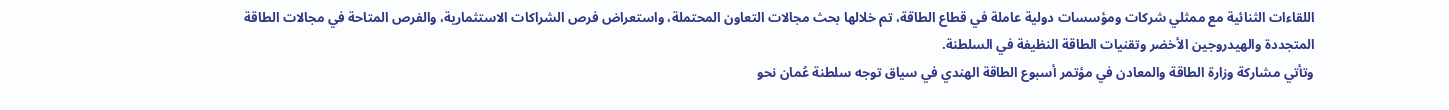اللقاءات الثنائية مع ممثلي شركات ومؤسسات دولية عاملة في قطاع الطاقة، تم خلالها بحث مجالات التعاون المحتملة، واستعراض فرص الشراكات الاستثمارية، والفرص المتاحة في مجالات الطاقة المتجددة والهيدروجين الأخضر وتقنيات الطاقة النظيفة في السلطنة.
وتأتي مشاركة وزارة الطاقة والمعادن في مؤتمر أسبوع الطاقة الهندي في سياق توجه سلطنة عُمان نحو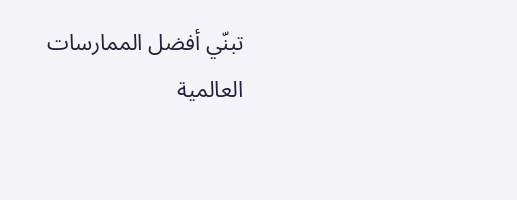تبنّي أفضل الممارسات العالمية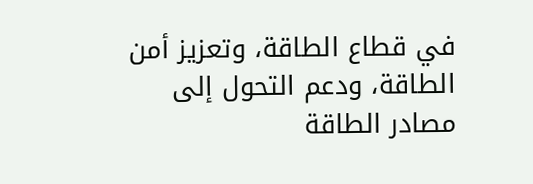في قطاع الطاقة، وتعزيز أمن الطاقة، ودعم التحول إلى مصادر الطاقة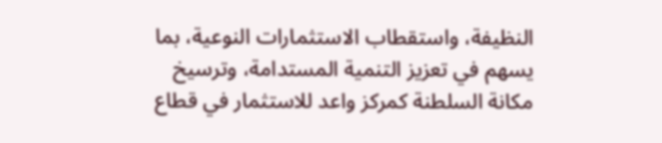النظيفة، واستقطاب الاستثمارات النوعية، بما يسهم في تعزيز التنمية المستدامة، وترسيخ مكانة السلطنة كمركز واعد للاستثمار في قطاع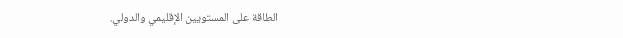الطاقة على المستويين الإقليمي والدولي.